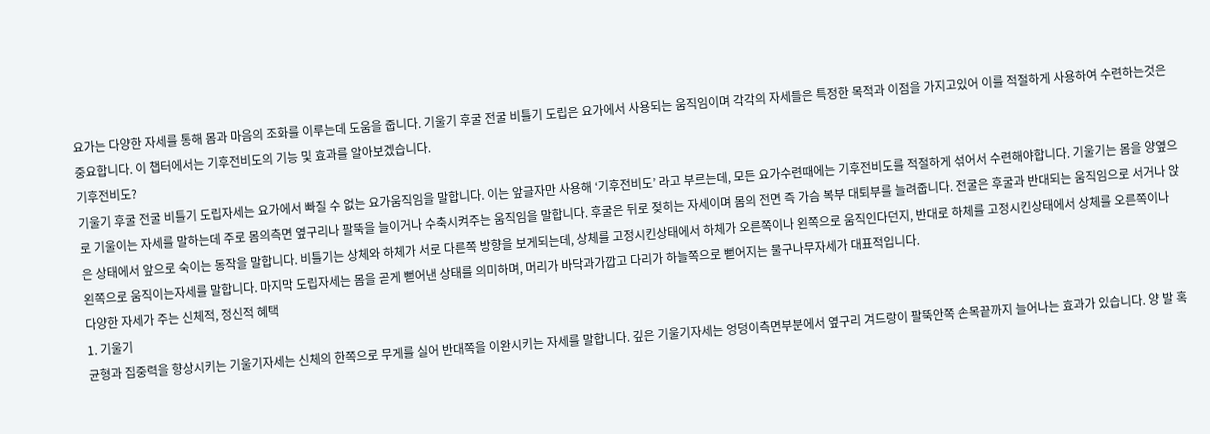요가는 다양한 자세를 통해 몸과 마음의 조화를 이루는데 도움을 줍니다. 기울기 후굴 전굴 비틀기 도립은 요가에서 사용되는 움직임이며 각각의 자세들은 특정한 목적과 이점을 가지고있어 이를 적절하게 사용하여 수련하는것은 중요합니다. 이 챕터에서는 기후전비도의 기능 및 효과를 알아보겠습니다.
기후전비도?
기울기 후굴 전굴 비틀기 도립자세는 요가에서 빠질 수 없는 요가움직임을 말합니다. 이는 앞글자만 사용해 ‘기후전비도’ 라고 부르는데, 모든 요가수련때에는 기후전비도를 적절하게 섞어서 수련해야합니다. 기울기는 몸을 양옆으로 기울이는 자세를 말하는데 주로 몸의측면 옆구리나 팔뚝을 늘이거나 수축시켜주는 움직임을 말합니다. 후굴은 뒤로 젖히는 자세이며 몸의 전면 즉 가슴 복부 대퇴부를 늘려줍니다. 전굴은 후굴과 반대되는 움직임으로 서거나 앉은 상태에서 앞으로 숙이는 동작을 말합니다. 비틀기는 상체와 하체가 서로 다른쪽 방향을 보게되는데, 상체를 고정시킨상태에서 하체가 오른쪽이나 왼쪽으로 움직인다던지, 반대로 하체를 고정시킨상태에서 상체를 오른쪽이나 왼쪽으로 움직이는자세를 말합니다. 마지막 도립자세는 몸을 곧게 뻗어낸 상태를 의미하며, 머리가 바닥과가깝고 다리가 하늘쪽으로 뻗어지는 물구나무자세가 대표적입니다.
다양한 자세가 주는 신체적, 정신적 혜택
1. 기울기
균형과 집중력을 향상시키는 기울기자세는 신체의 한쪽으로 무게를 실어 반대쪽을 이완시키는 자세를 말합니다. 깊은 기울기자세는 엉덩이측면부분에서 옆구리 겨드랑이 팔뚝안쪽 손목끝까지 늘어나는 효과가 있습니다. 양 발 혹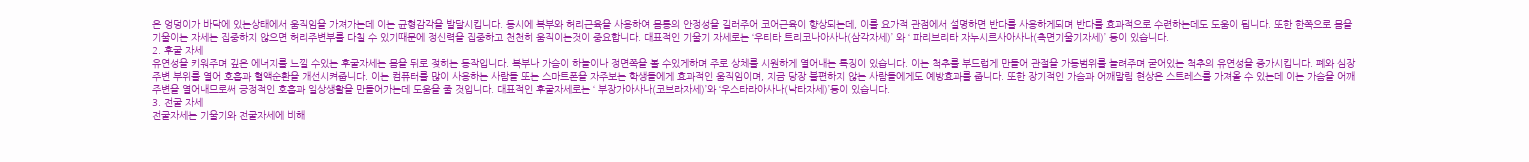은 엉덩이가 바닥에 있는상태에서 움직임을 가져가는데 이는 균형감각을 발달시킵니다. 동시에 복부와 허리근육을 사용하여 몸통의 안정성을 길러주어 코어근육이 향상되는데, 이를 요가적 관점에서 설명하면 반다를 사용하게되며 반다를 효과적으로 수련하는데도 도움이 됩니다. 또한 한쪽으로 몸을 기울이는 자세는 집중하지 않으면 허리주변부를 다칠 수 있기때문에 정신력을 집중하고 천천히 움직이는것이 중요합니다. 대표적인 기울기 자세로는 ‘우티타 트리코나아사나(삼각자세)’ 와 ‘ 파리브리타 자누시르사아사나(측면기울기자세)’ 등이 있습니다.
2. 후굴 자세
유연성을 키워주며 깊은 에너지를 느낄 수있는 후굴자세는 몸을 뒤로 젖히는 동작입니다. 복부나 가슴이 하늘이나 정면쪽을 볼 수있게하며 주로 상체를 시원하게 열어내는 특징이 있습니다. 이는 척추를 부드럽게 만들어 관절을 가동범위를 늘려주며 굳어있는 척추의 유연성을 증가시킵니다. 폐와 심장주변 부위를 열어 호흡과 혈액순환을 개선시켜줍니다. 이는 컴퓨터를 많이 사용하는 사람들 또는 스마트폰을 자주보는 학생들에게 효과적인 움직임이며, 지금 당장 불편하지 않는 사람들에게도 예방효과를 줍니다. 또한 장기적인 가슴과 어깨말림 현상은 스트레스를 가져올 수 있는데 이는 가슴을 어깨주변을 열어내므로써 긍정적인 호흡과 일상생활을 만들어가는데 도움을 줄 것입니다. 대표적인 후굴자세로는 ‘ 부장가아사나(코브라자세)’와 ‘우스타라아사나(낙타자세)’등이 있습니다.
3. 전굴 자세
전굴자세는 기울기와 전굴자세에 비해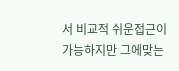서 비교적 쉬운접근이 가능하지만 그에맞는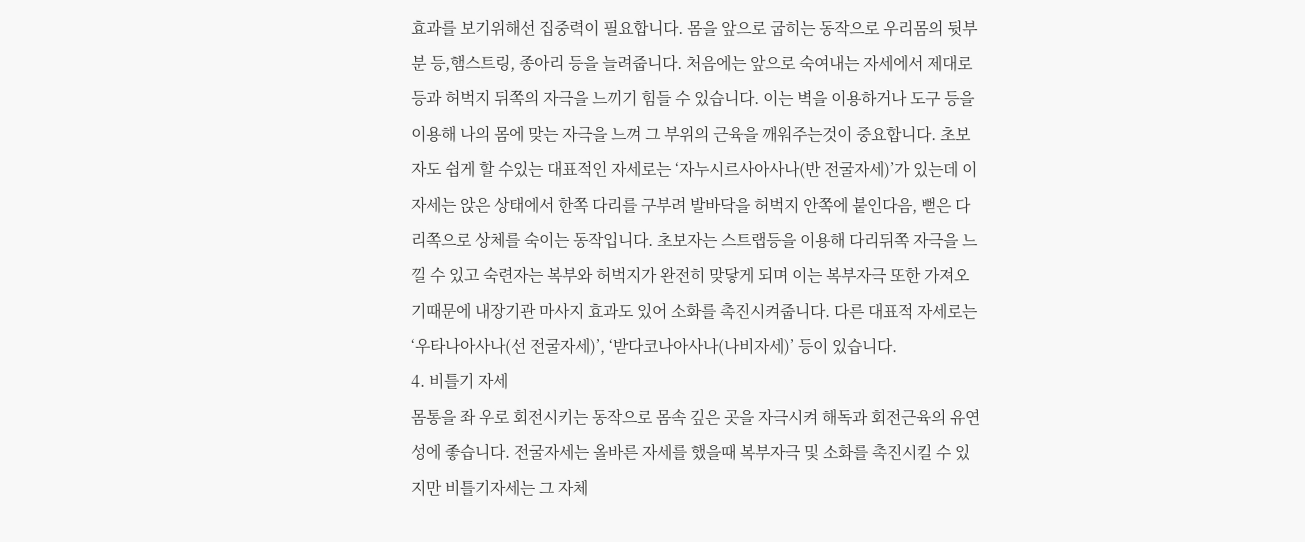효과를 보기위해선 집중력이 필요합니다. 몸을 앞으로 굽히는 동작으로 우리몸의 뒷부분 등,햄스트링, 종아리 등을 늘려줍니다. 처음에는 앞으로 숙여내는 자세에서 제대로 등과 허벅지 뒤쪽의 자극을 느끼기 힘들 수 있습니다. 이는 벽을 이용하거나 도구 등을 이용해 나의 몸에 맞는 자극을 느껴 그 부위의 근육을 깨워주는것이 중요합니다. 초보자도 쉽게 할 수있는 대표적인 자세로는 ‘자누시르사아사나(반 전굴자세)’가 있는데 이자세는 앉은 상태에서 한쪽 다리를 구부려 발바닥을 허벅지 안쪽에 붙인다음, 뻗은 다리쪽으로 상체를 숙이는 동작입니다. 초보자는 스트랩등을 이용해 다리뒤쪽 자극을 느낄 수 있고 숙련자는 복부와 허벅지가 완전히 맞닿게 되며 이는 복부자극 또한 가져오기때문에 내장기관 마사지 효과도 있어 소화를 촉진시켜줍니다. 다른 대표적 자세로는 ‘우타나아사나(선 전굴자세)’, ‘받다코나아사나(나비자세)’ 등이 있습니다.
4. 비틀기 자세
몸통을 좌 우로 회전시키는 동작으로 몸속 깊은 곳을 자극시켜 해독과 회전근육의 유연성에 좋습니다. 전굴자세는 올바른 자세를 했을때 복부자극 및 소화를 촉진시킬 수 있지만 비틀기자세는 그 자체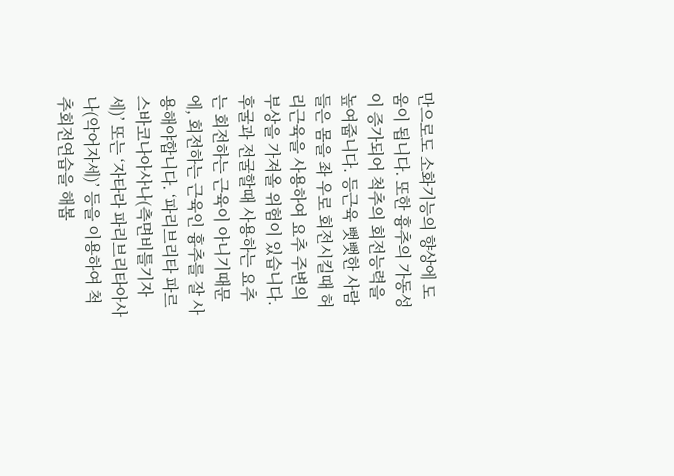만으로도 소화기능의 향상에 도움이 됩니다. 또한 흉추의 가동성이 증가되어 척추의 회전능력을 높여줍니다. 등근육 뻣뻣한 사람들은 몸을 좌 우로 회전시킬때 허리근육을 사용하여 요추 주변의 부상을 가져올 위험이 있습니다. 후굴과 전굴할때 사용하는 요추는 회전하는 근육이 아니기때문에, 회전하는 근육인 흉추를 잘 사용해야합니다. ‘파리브리타 파르스바코나아사나(측면비틀기자세)’ 또는 ‘자타라 파리브리타아사나(악어자세)’ 등을 이용하여 척추회전연습을 해봅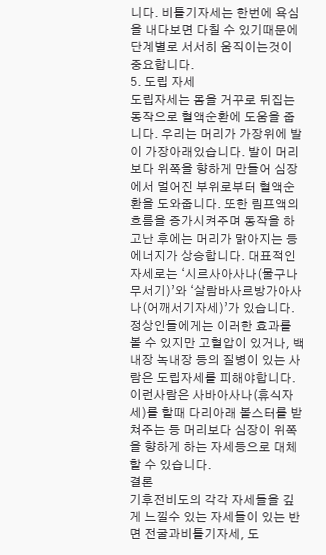니다. 비틀기자세는 한번에 욕심을 내다보면 다칠 수 있기때문에 단계별로 서서히 움직이는것이 중요합니다.
5. 도립 자세
도립자세는 몸을 거꾸로 뒤집는 동작으로 혈액순환에 도움을 줍니다. 우리는 머리가 가장위에 발이 가장아래있습니다. 발이 머리보다 위쪽을 향하게 만들어 심장에서 멀어진 부위로부터 혈액순환을 도와줍니다. 또한 림프액의 흐름을 증가시켜주며 동작을 하고난 후에는 머리가 맑아지는 등 에너지가 상승합니다. 대표적인 자세로는 ‘시르사아사나(물구나무서기)’와 ‘살람바사르방가아사나(어깨서기자세)’가 있습니다. 정상인들에게는 이러한 효과를 볼 수 있지만 고혈압이 있거나, 백내장 녹내장 등의 질병이 있는 사람은 도립자세를 피해야합니다. 이런사람은 사바아사나(휴식자세)를 할때 다리아래 볼스터를 받쳐주는 등 머리보다 심장이 위쪽을 향하게 하는 자세등으로 대체할 수 있습니다.
결론
기후전비도의 각각 자세들을 깊게 느낄수 있는 자세들이 있는 반면 전굴과비틀기자세, 도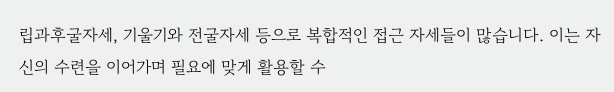립과후굴자세, 기울기와 전굴자세 등으로 복합적인 접근 자세들이 많습니다. 이는 자신의 수련을 이어가며 필요에 맞게 활용할 수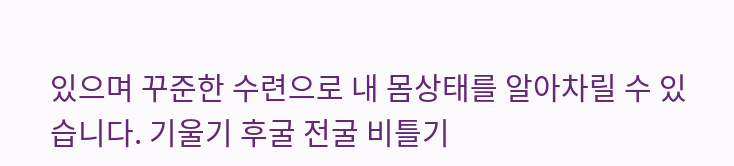있으며 꾸준한 수련으로 내 몸상태를 알아차릴 수 있습니다. 기울기 후굴 전굴 비틀기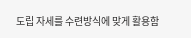도립 자세를 수련방식에 맞게 활용함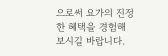으로써 요가의 진정한 혜택을 경험해보시길 바랍니다.